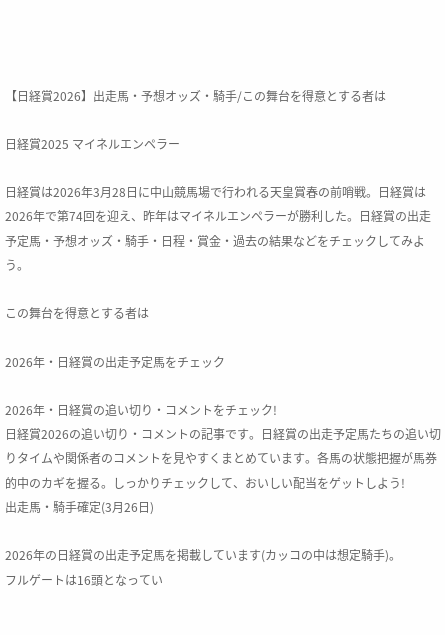【日経賞2026】出走馬・予想オッズ・騎手/この舞台を得意とする者は

日経賞2025 マイネルエンペラー

日経賞は2026年3月28日に中山競馬場で行われる天皇賞春の前哨戦。日経賞は2026年で第74回を迎え、昨年はマイネルエンペラーが勝利した。日経賞の出走予定馬・予想オッズ・騎手・日程・賞金・過去の結果などをチェックしてみよう。

この舞台を得意とする者は

2026年・日経賞の出走予定馬をチェック

2026年・日経賞の追い切り・コメントをチェック!
日経賞2026の追い切り・コメントの記事です。日経賞の出走予定馬たちの追い切りタイムや関係者のコメントを見やすくまとめています。各馬の状態把握が馬券的中のカギを握る。しっかりチェックして、おいしい配当をゲットしよう!
出走馬・騎手確定(3月26日)

2026年の日経賞の出走予定馬を掲載しています(カッコの中は想定騎手)。
フルゲートは16頭となってい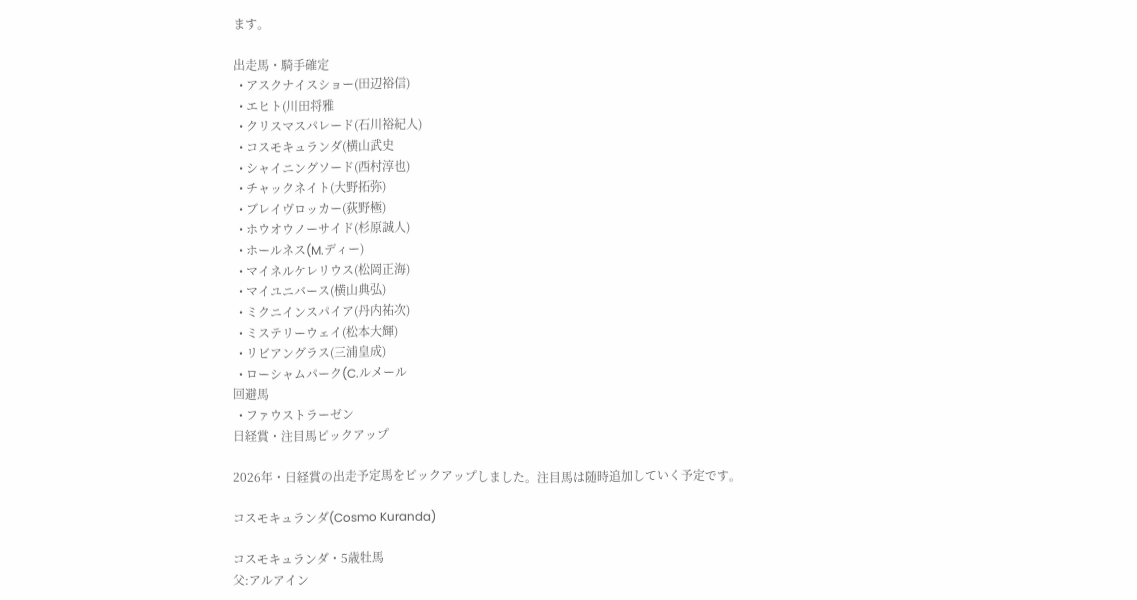ます。

出走馬・騎手確定
  • アスクナイスショー(田辺裕信)
  • エヒト(川田将雅
  • クリスマスパレード(石川裕紀人)
  • コスモキュランダ(横山武史
  • シャイニングソード(西村淳也)
  • チャックネイト(大野拓弥)
  • ブレイヴロッカー(荻野極)
  • ホウオウノーサイド(杉原誠人)
  • ホールネス(M.ディー)
  • マイネルケレリウス(松岡正海)
  • マイユニバース(横山典弘)
  • ミクニインスパイア(丹内祐次)
  • ミステリーウェイ(松本大輝)
  • リビアングラス(三浦皇成)
  • ローシャムパーク(C.ルメール
回避馬
  • ファウストラーゼン
日経賞・注目馬ピックアップ

2026年・日経賞の出走予定馬をピックアップしました。注目馬は随時追加していく予定です。

コスモキュランダ(Cosmo Kuranda)

コスモキュランダ・5歳牡馬
父:アルアイン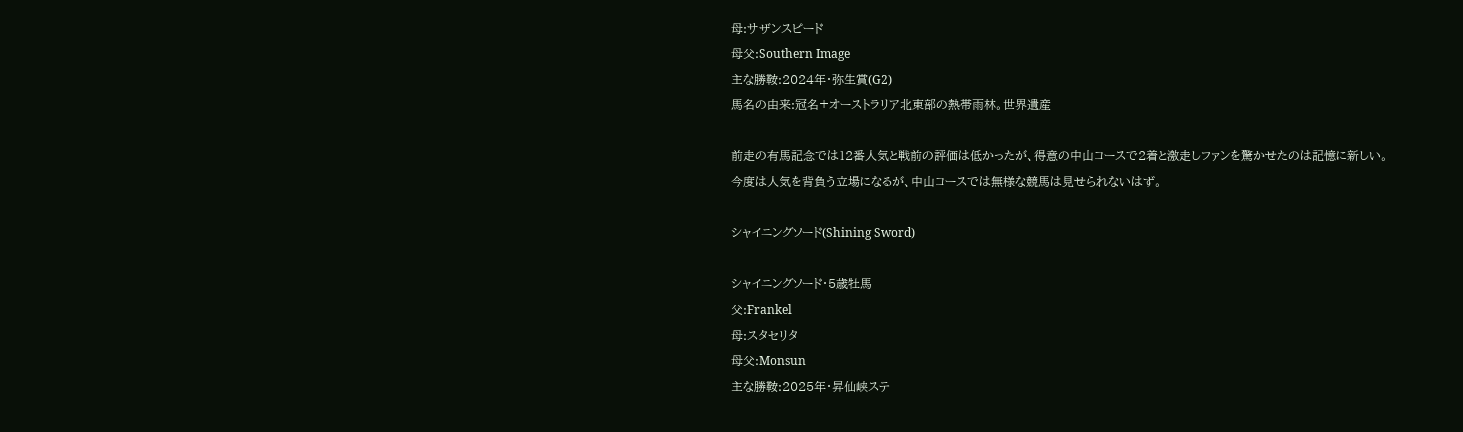母:サザンスピード
母父:Southern Image
主な勝鞍:2024年・弥生賞(G2)
馬名の由来:冠名+オーストラリア北東部の熱帯雨林。世界遺産

前走の有馬記念では12番人気と戦前の評価は低かったが、得意の中山コースで2着と激走しファンを驚かせたのは記憶に新しい。
今度は人気を背負う立場になるが、中山コースでは無様な競馬は見せられないはず。

シャイニングソード(Shining Sword)

シャイニングソード・5歳牡馬
父:Frankel
母:スタセリタ
母父:Monsun
主な勝鞍:2025年・昇仙峡ステ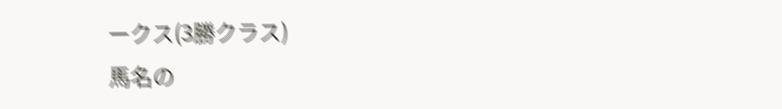ークス(3勝クラス)
馬名の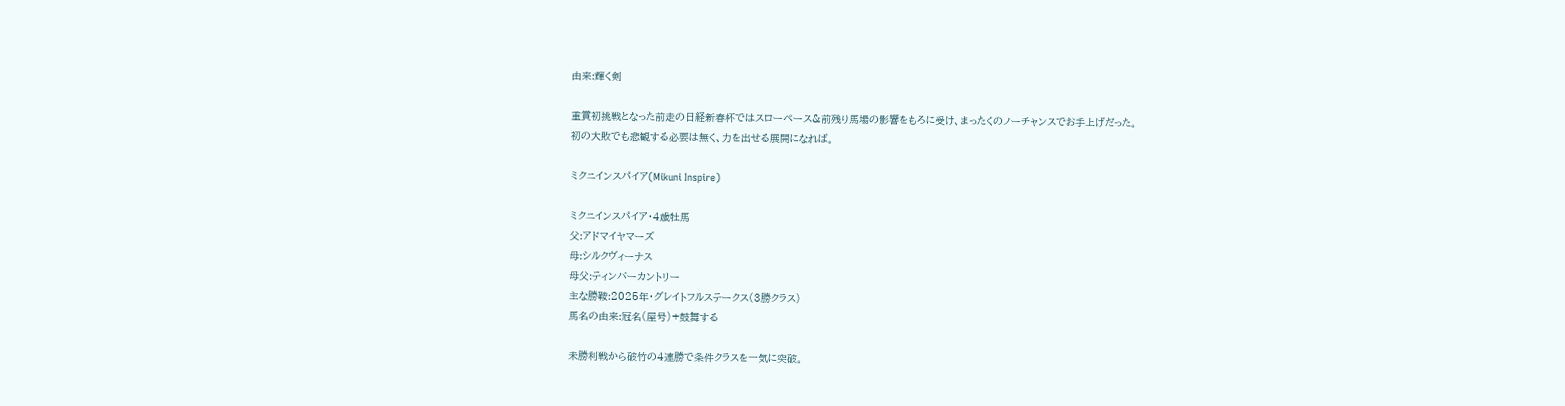由来:輝く剣

重賞初挑戦となった前走の日経新春杯ではスローペース&前残り馬場の影響をもろに受け、まったくのノーチャンスでお手上げだった。
初の大敗でも悲観する必要は無く、力を出せる展開になれば。

ミクニインスパイア(Mikuni Inspire)

ミクニインスパイア・4歳牡馬
父:アドマイヤマーズ
母:シルクヴィーナス
母父:ティンバーカントリー
主な勝鞍:2025年・グレイトフルステークス(3勝クラス)
馬名の由来:冠名(屋号)+鼓舞する

未勝利戦から破竹の4連勝で条件クラスを一気に突破。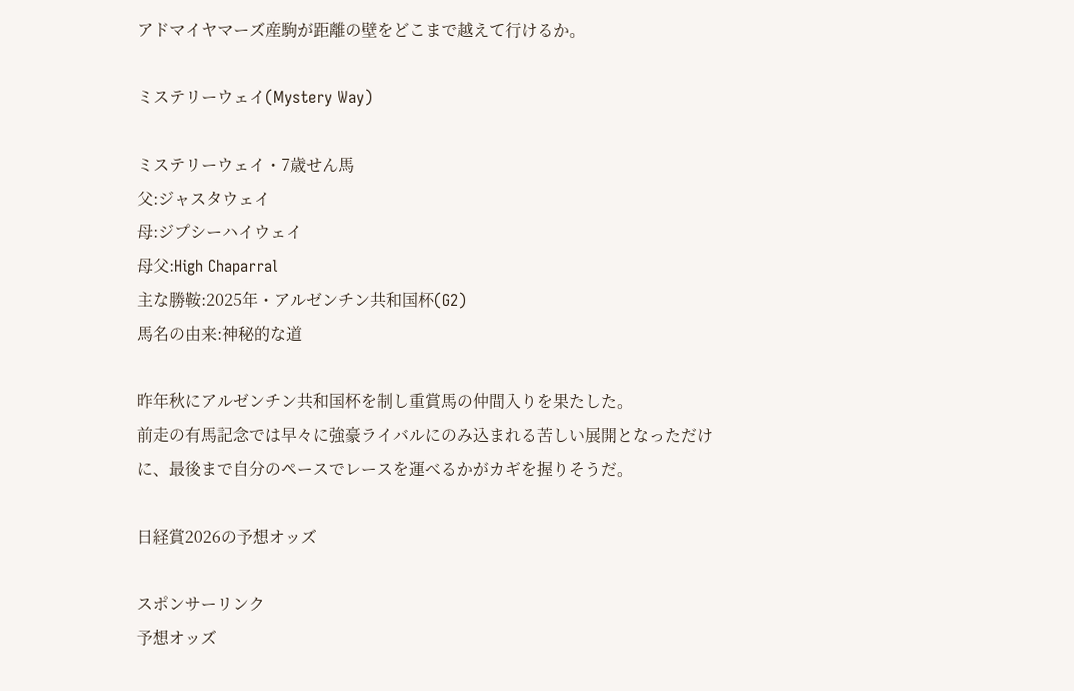アドマイヤマーズ産駒が距離の壁をどこまで越えて行けるか。

ミステリーウェイ(Mystery Way)

ミステリーウェイ・7歳せん馬
父:ジャスタウェイ
母:ジプシーハイウェイ
母父:High Chaparral
主な勝鞍:2025年・アルゼンチン共和国杯(G2)
馬名の由来:神秘的な道

昨年秋にアルゼンチン共和国杯を制し重賞馬の仲間入りを果たした。
前走の有馬記念では早々に強豪ライバルにのみ込まれる苦しい展開となっただけに、最後まで自分のペースでレースを運べるかがカギを握りそうだ。

日経賞2026の予想オッズ

スポンサーリンク
予想オッズ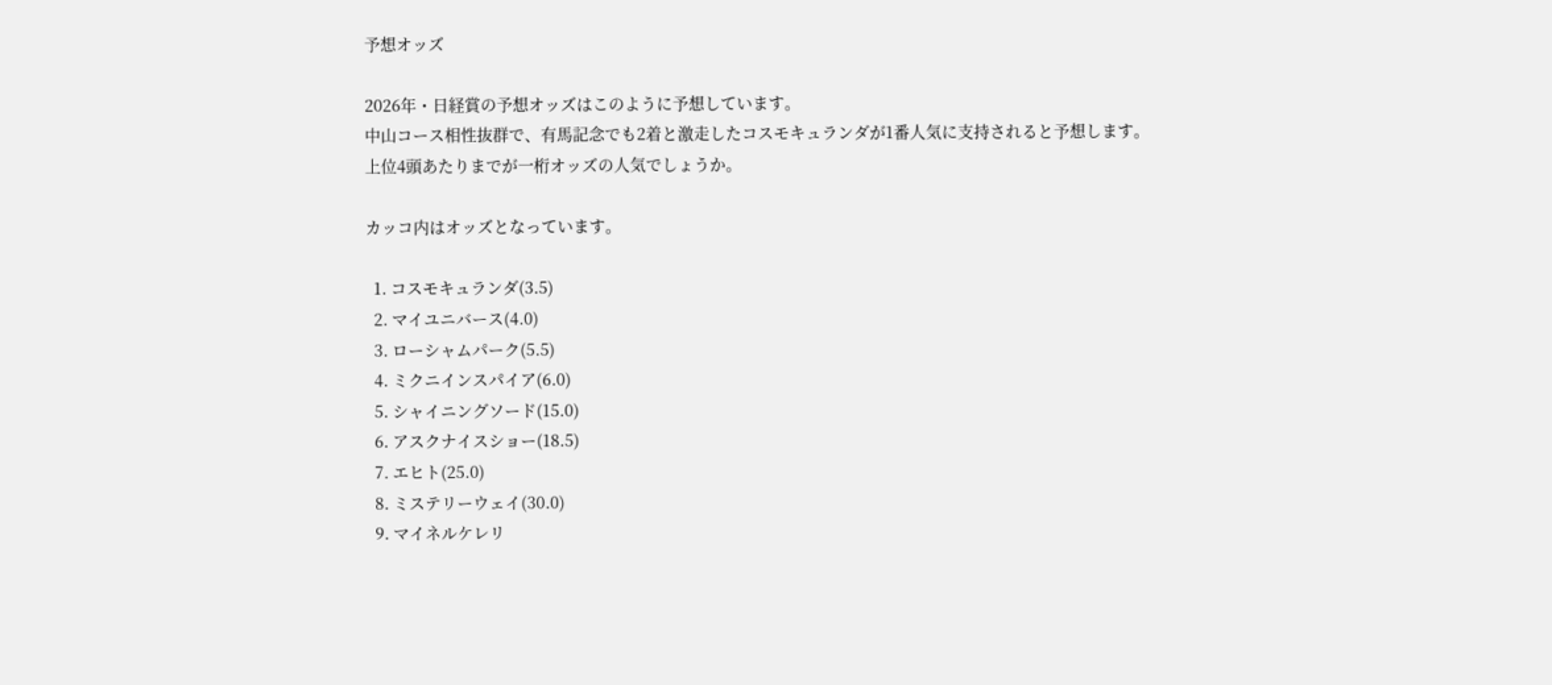予想オッズ

2026年・日経賞の予想オッズはこのように予想しています。
中山コース相性抜群で、有馬記念でも2着と激走したコスモキュランダが1番人気に支持されると予想します。
上位4頭あたりまでが一桁オッズの人気でしょうか。

カッコ内はオッズとなっています。

  1. コスモキュランダ(3.5)
  2. マイユニバース(4.0)
  3. ローシャムパーク(5.5)
  4. ミクニインスパイア(6.0)
  5. シャイニングソード(15.0)
  6. アスクナイスショー(18.5)
  7. エヒト(25.0)
  8. ミステリーウェイ(30.0)
  9. マイネルケレリ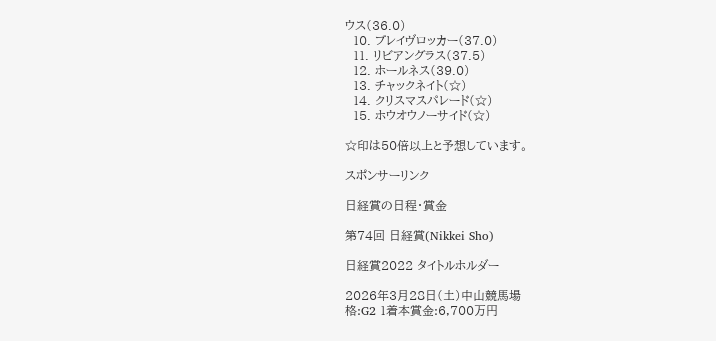ウス(36.0)
  10. ブレイヴロッカー(37.0)
  11. リビアングラス(37.5)
  12. ホールネス(39.0)
  13. チャックネイト(☆)
  14. クリスマスパレード(☆)
  15. ホウオウノーサイド(☆)

☆印は50倍以上と予想しています。

スポンサーリンク

日経賞の日程・賞金

第74回 日経賞(Nikkei Sho)

日経賞2022 タイトルホルダー

2026年3月28日(土)中山競馬場
格:G2 1着本賞金:6,700万円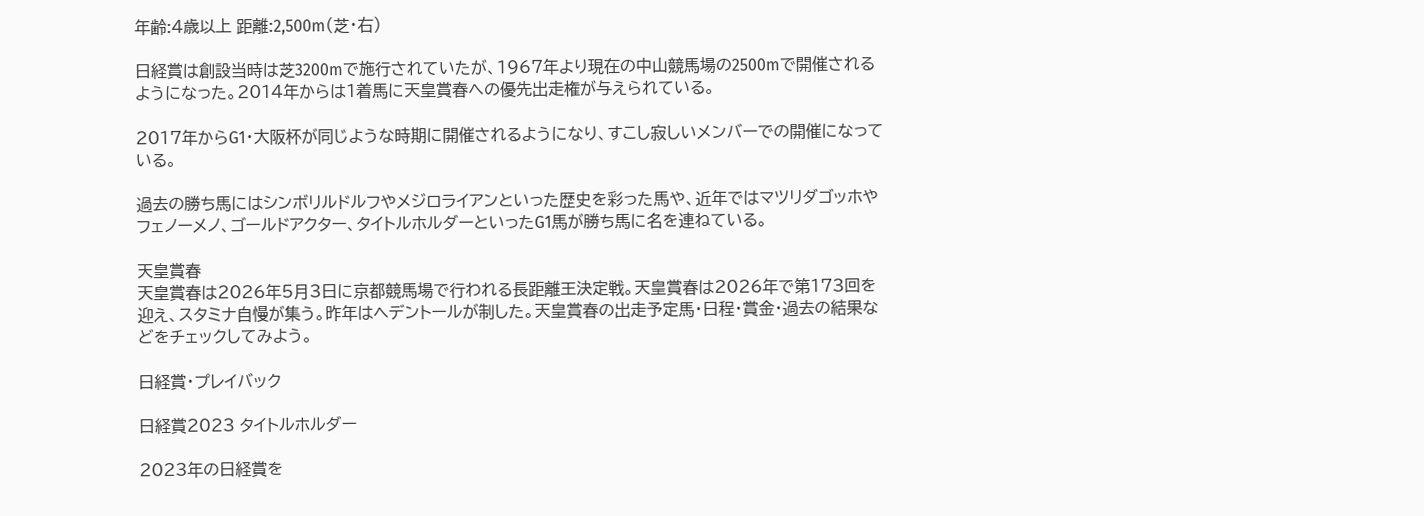年齢:4歳以上 距離:2,500m(芝・右)

日経賞は創設当時は芝3200mで施行されていたが、1967年より現在の中山競馬場の2500mで開催されるようになった。2014年からは1着馬に天皇賞春への優先出走権が与えられている。

2017年からG1・大阪杯が同じような時期に開催されるようになり、すこし寂しいメンバーでの開催になっている。

過去の勝ち馬にはシンボリルドルフやメジロライアンといった歴史を彩った馬や、近年ではマツリダゴッホやフェノーメノ、ゴールドアクター、タイトルホルダーといったG1馬が勝ち馬に名を連ねている。

天皇賞春
天皇賞春は2026年5月3日に京都競馬場で行われる長距離王決定戦。天皇賞春は2026年で第173回を迎え、スタミナ自慢が集う。昨年はヘデントールが制した。天皇賞春の出走予定馬・日程・賞金・過去の結果などをチェックしてみよう。

日経賞・プレイバック

日経賞2023 タイトルホルダー

2023年の日経賞を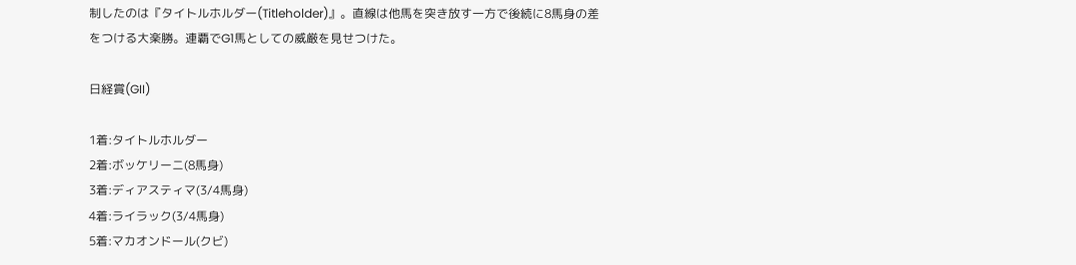制したのは『タイトルホルダー(Titleholder)』。直線は他馬を突き放す一方で後続に8馬身の差をつける大楽勝。連覇でG1馬としての威厳を見せつけた。

日経賞(GII)

1着:タイトルホルダー
2着:ボッケリーニ(8馬身)
3着:ディアスティマ(3/4馬身)
4着:ライラック(3/4馬身)
5着:マカオンドール(クビ)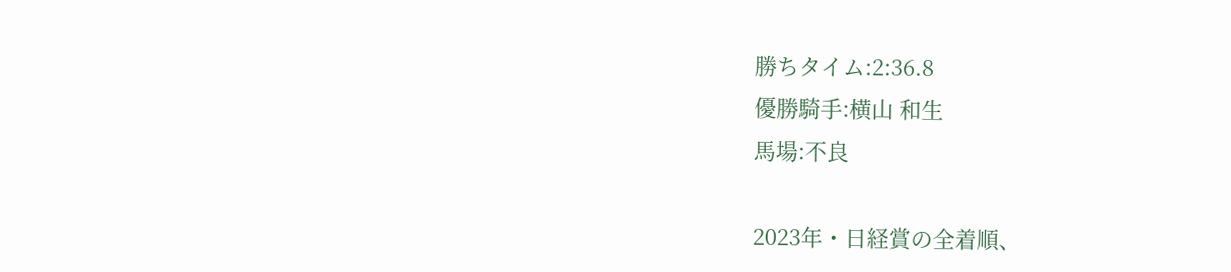勝ちタイム:2:36.8
優勝騎手:横山 和生
馬場:不良

2023年・日経賞の全着順、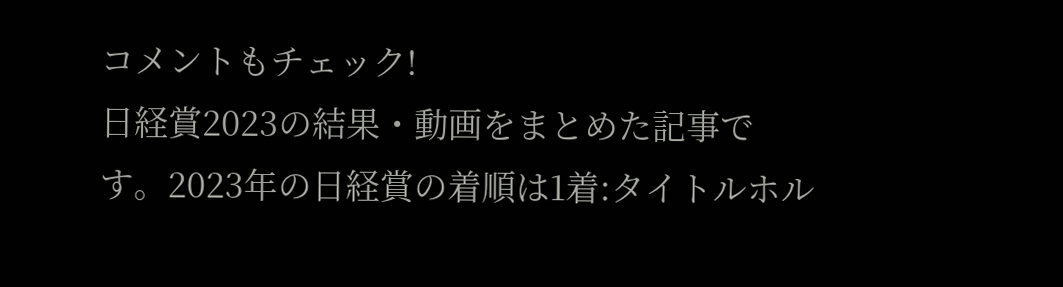コメントもチェック!
日経賞2023の結果・動画をまとめた記事です。2023年の日経賞の着順は1着:タイトルホル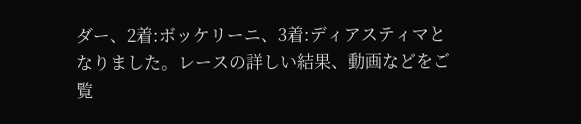ダー、2着:ボッケリーニ、3着:ディアスティマとなりました。レースの詳しい結果、動画などをご覧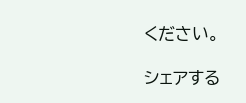ください。

シェアする